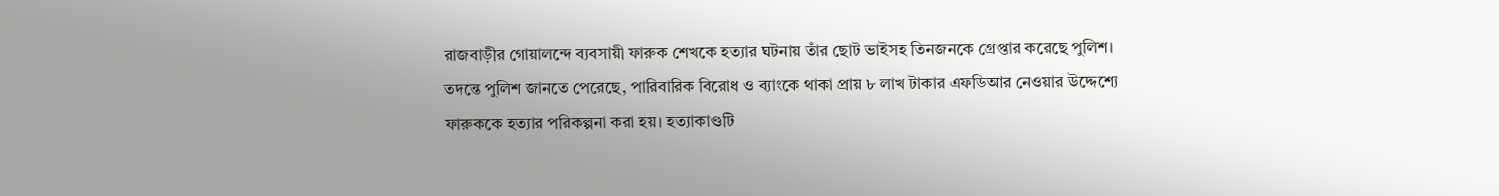রাজবাড়ীর গোয়ালন্দে ব্যবসায়ী ফারুক শেখকে হত্যার ঘটনায় তাঁর ছোট ভাইসহ তিনজনকে গ্রেপ্তার করেছে পুলিশ। তদন্তে পুলিশ জানতে পেরেছে, পারিবারিক বিরোধ ও ব্যাংকে থাকা প্রায় ৮ লাখ টাকার এফডিআর নেওয়ার উদ্দেশ্যে ফারুককে হত্যার পরিকল্পনা করা হয়। হত্যাকাণ্ডটি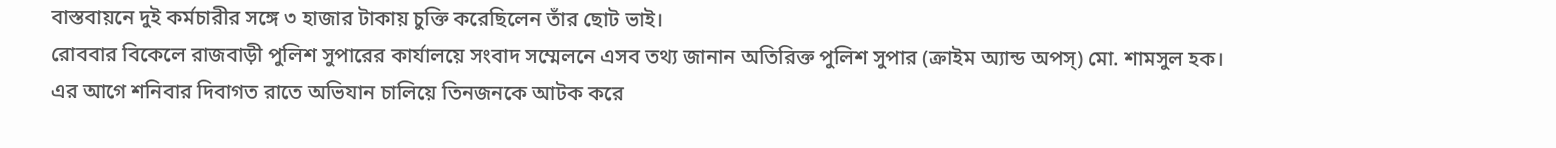বাস্তবায়নে দুই কর্মচারীর সঙ্গে ৩ হাজার টাকায় চুক্তি করেছিলেন তাঁর ছোট ভাই।
রোববার বিকেলে রাজবাড়ী পুলিশ সুপারের কার্যালয়ে সংবাদ সম্মেলনে এসব তথ্য জানান অতিরিক্ত পুলিশ সুপার (ক্রাইম অ্যান্ড অপস্) মো. শামসুল হক। এর আগে শনিবার দিবাগত রাতে অভিযান চালিয়ে তিনজনকে আটক করে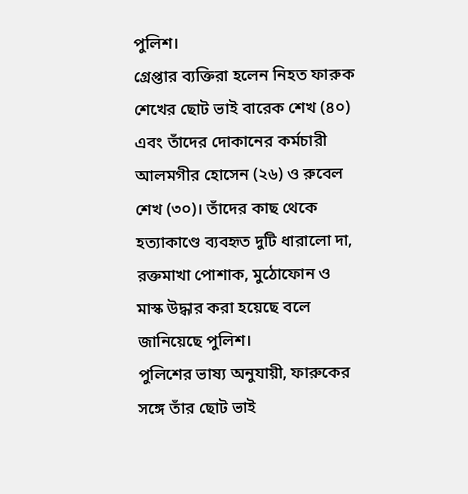পুলিশ।
গ্রেপ্তার ব্যক্তিরা হলেন নিহত ফারুক শেখের ছোট ভাই বারেক শেখ (৪০) এবং তাঁদের দোকানের কর্মচারী আলমগীর হোসেন (২৬) ও রুবেল শেখ (৩০)। তাঁদের কাছ থেকে হত্যাকাণ্ডে ব্যবহৃত দুটি ধারালো দা, রক্তমাখা পোশাক, মুঠোফোন ও মাস্ক উদ্ধার করা হয়েছে বলে জানিয়েছে পুলিশ।
পুলিশের ভাষ্য অনুযায়ী, ফারুকের সঙ্গে তাঁর ছোট ভাই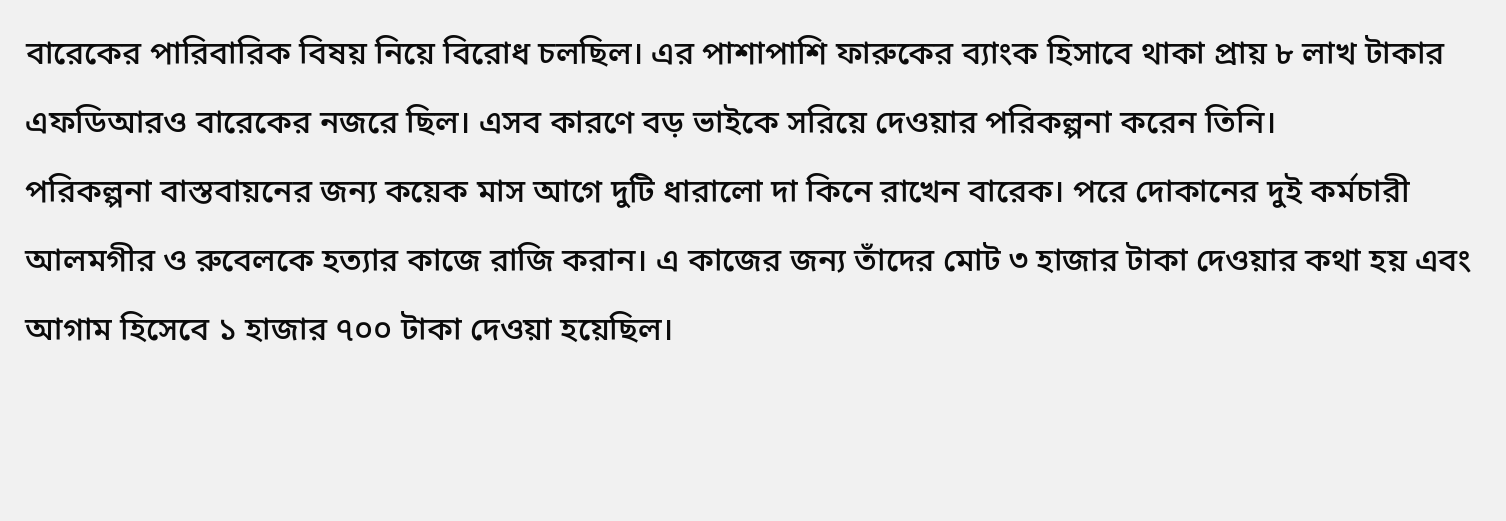বারেকের পারিবারিক বিষয় নিয়ে বিরোধ চলছিল। এর পাশাপাশি ফারুকের ব্যাংক হিসাবে থাকা প্রায় ৮ লাখ টাকার এফডিআরও বারেকের নজরে ছিল। এসব কারণে বড় ভাইকে সরিয়ে দেওয়ার পরিকল্পনা করেন তিনি।
পরিকল্পনা বাস্তবায়নের জন্য কয়েক মাস আগে দুটি ধারালো দা কিনে রাখেন বারেক। পরে দোকানের দুই কর্মচারী আলমগীর ও রুবেলকে হত্যার কাজে রাজি করান। এ কাজের জন্য তাঁদের মোট ৩ হাজার টাকা দেওয়ার কথা হয় এবং আগাম হিসেবে ১ হাজার ৭০০ টাকা দেওয়া হয়েছিল।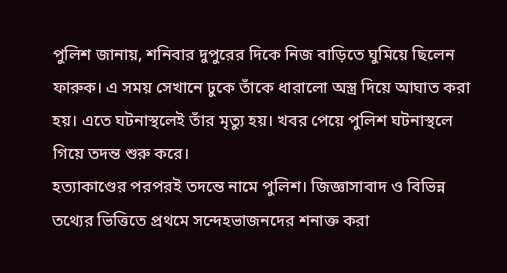পুলিশ জানায়, শনিবার দুপুরের দিকে নিজ বাড়িতে ঘুমিয়ে ছিলেন ফারুক। এ সময় সেখানে ঢুকে তাঁকে ধারালো অস্ত্র দিয়ে আঘাত করা হয়। এতে ঘটনাস্থলেই তাঁর মৃত্যু হয়। খবর পেয়ে পুলিশ ঘটনাস্থলে গিয়ে তদন্ত শুরু করে।
হত্যাকাণ্ডের পরপরই তদন্তে নামে পুলিশ। জিজ্ঞাসাবাদ ও বিভিন্ন তথ্যের ভিত্তিতে প্রথমে সন্দেহভাজনদের শনাক্ত করা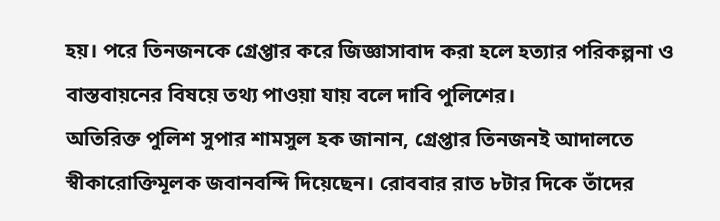হয়। পরে তিনজনকে গ্রেপ্তার করে জিজ্ঞাসাবাদ করা হলে হত্যার পরিকল্পনা ও বাস্তবায়নের বিষয়ে তথ্য পাওয়া যায় বলে দাবি পুলিশের।
অতিরিক্ত পুলিশ সুপার শামসুল হক জানান, গ্রেপ্তার তিনজনই আদালতে স্বীকারোক্তিমূলক জবানবন্দি দিয়েছেন। রোববার রাত ৮টার দিকে তাঁদের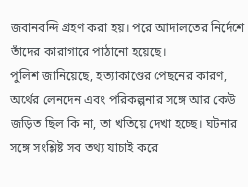জবানবন্দি গ্রহণ করা হয়। পরে আদালতের নির্দেশে তাঁদের কারাগারে পাঠানো হয়েছে।
পুলিশ জানিয়েছে, হত্যাকাণ্ডের পেছনের কারণ, অর্থের লেনদেন এবং পরিকল্পনার সঙ্গে আর কেউ জড়িত ছিল কি না, তা খতিয়ে দেখা হচ্ছে। ঘটনার সঙ্গে সংশ্লিষ্ট সব তথ্য যাচাই করে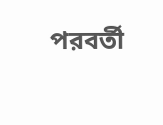পরবর্তী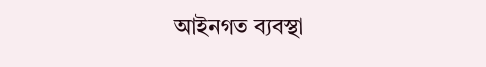আইনগত ব্যবস্থা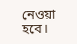নেওয়া হবে।